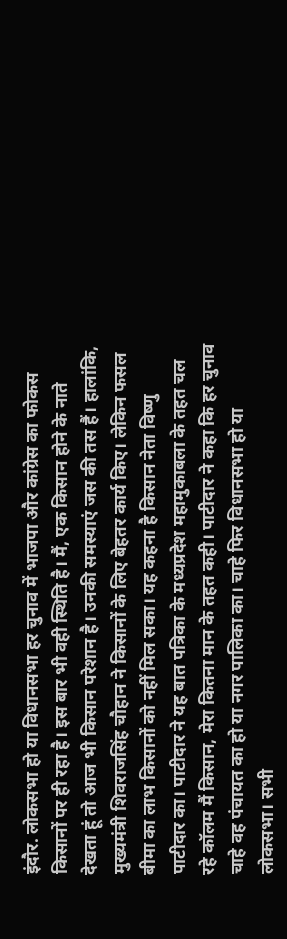इंदौर. लोकसभा हो या विधानसभा हर चुनाव में भाजपा और कांग्रेस का फोकस किसानों पर ही रहा है। इस बार भी वही स्थिति है। मैं, एक किसान होने के नाते देखता हूं तो आज भी किसान परेशान है। उनकी समस्याएं जस की तस हैं। हालांकि, मुख्यमंत्री शिवराजसिंह चौहान ने किसानों के लिए बेहतर कार्य किए। लेकिन फसल बीमा का लाभ किसानों को नहीं मिल सका। यह कहना है किसान नेता विष्णु पाटीदार का। पाटीदार ने यह बात पत्रिका के मध्यप्रदेश महामुकाबला के तहत चल रहे कॉलम मैं किसान, मेरा कितना मान के तहत कही। पाटीदार ने कहा कि हर चुनाव चाहे वह पंचायत का हो या नगर पालिका का। चाहे फिर विधानसभा हो या लोकसभा। सभी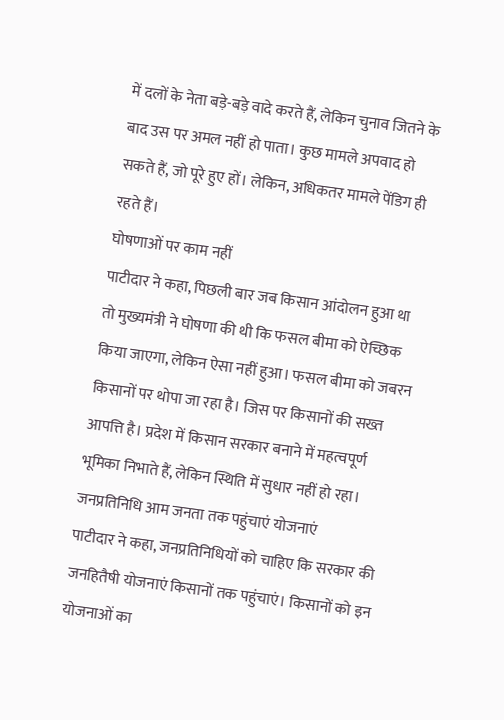में दलों के नेता बड़े-बड़े वादे करते हैं, लेकिन चुनाव जितने के बाद उस पर अमल नहीं हो पाता। कुछ मामले अपवाद हो सकते हैं, जो पूरे हुए हों। लेकिन, अधिकतर मामले पेंडिग ही रहते हैं।
घोषणाओं पर काम नहीं
पाटीदार ने कहा, पिछली बार जब किसान आंदोलन हुआ था तो मुख्यमंत्री ने घोषणा की थी कि फसल बीमा को ऐच्छिक किया जाएगा, लेकिन ऐसा नहीं हुआ। फसल बीमा को जबरन किसानों पर थोपा जा रहा है। जिस पर किसानों की सख्त आपत्ति है। प्रदेश में किसान सरकार बनाने में महत्वपूर्ण भूमिका निभाते हैं, लेकिन स्थिति में सुधार नहीं हो रहा।
जनप्रतिनिधि आम जनता तक पहुंचाएं योजनाएं
पाटीदार ने कहा, जनप्रतिनिधियों को चाहिए कि सरकार की जनहितैषी योजनाएं किसानों तक पहुंचाएं। किसानों को इन योजनाओं का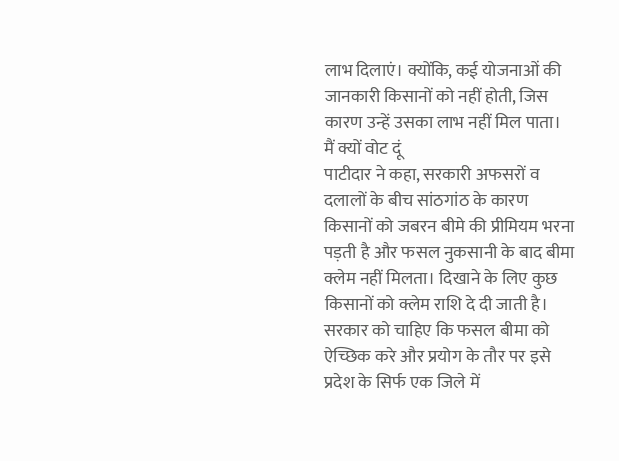लाभ दिलाएं। क्योंकि, कई योजनाओं की जानकारी किसानों को नहीं होती, जिस कारण उन्हें उसका लाभ नहीं मिल पाता।
मैं क्यों वोट दूं
पाटीदार ने कहा, सरकारी अफसरों व दलालों के बीच सांठगांठ के कारण किसानों को जबरन बीमे की प्रीमियम भरना पड़ती है और फसल नुकसानी के बाद बीमा क्लेम नहीं मिलता। दिखाने के लिए कुछ किसानों को क्लेम राशि दे दी जाती है। सरकार को चाहिए कि फसल बीमा को ऐच्छिक करे और प्रयोग के तौर पर इसे प्रदेश के सिर्फ एक जिले में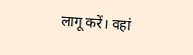लागू करें। वहां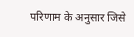परिणाम के अनुसार जिसे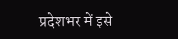प्रदेशभर में इसे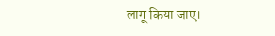लागू किया जाए।